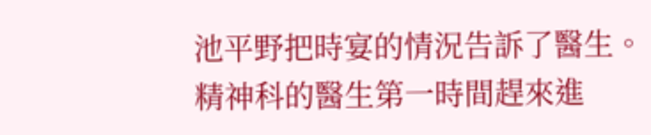池平野把時宴的情況告訴了醫生。
精神科的醫生第一時間趕來進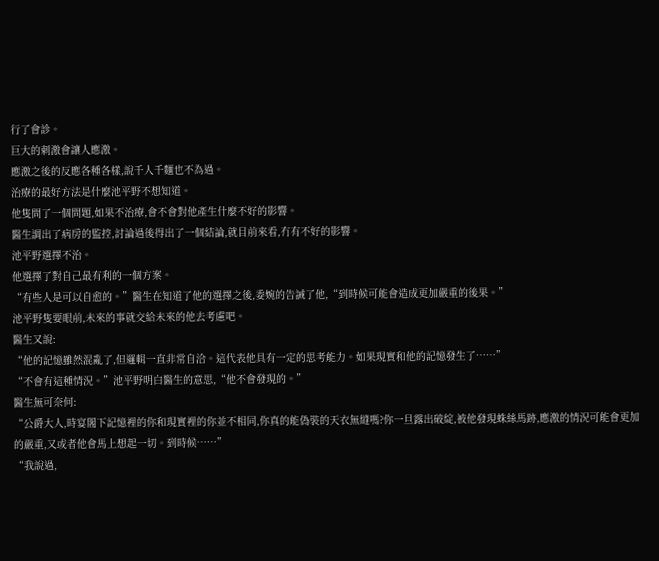行了會診。
巨大的刺激會讓人應激。
應激之後的反應各種各樣,說千人千麵也不為過。
治療的最好方法是什麼池平野不想知道。
他隻問了一個問題,如果不治療,會不會對他產生什麼不好的影響。
醫生調出了病房的監控,討論過後得出了一個結論,就目前來看,冇有不好的影響。
池平野選擇不治。
他選擇了對自己最有利的一個方案。
“有些人是可以自愈的。”醫生在知道了他的選擇之後,委婉的告誡了他,“到時候可能會造成更加嚴重的後果。”
池平野隻要眼前,未來的事就交給未來的他去考慮吧。
醫生又說:
“他的記憶雖然混亂了,但邏輯一直非常自洽。這代表他具有一定的思考能力。如果現實和他的記憶發生了……”
“不會有這種情況。”池平野明白醫生的意思,“他不會發現的。”
醫生無可奈何:
“公爵大人,時宴閣下記憶裡的你和現實裡的你並不相同,你真的能偽裝的天衣無縫嗎?你一旦露出破綻,被他發現蛛絲馬跡,應激的情況可能會更加的嚴重,又或者他會馬上想起一切。到時候……”
“我說過,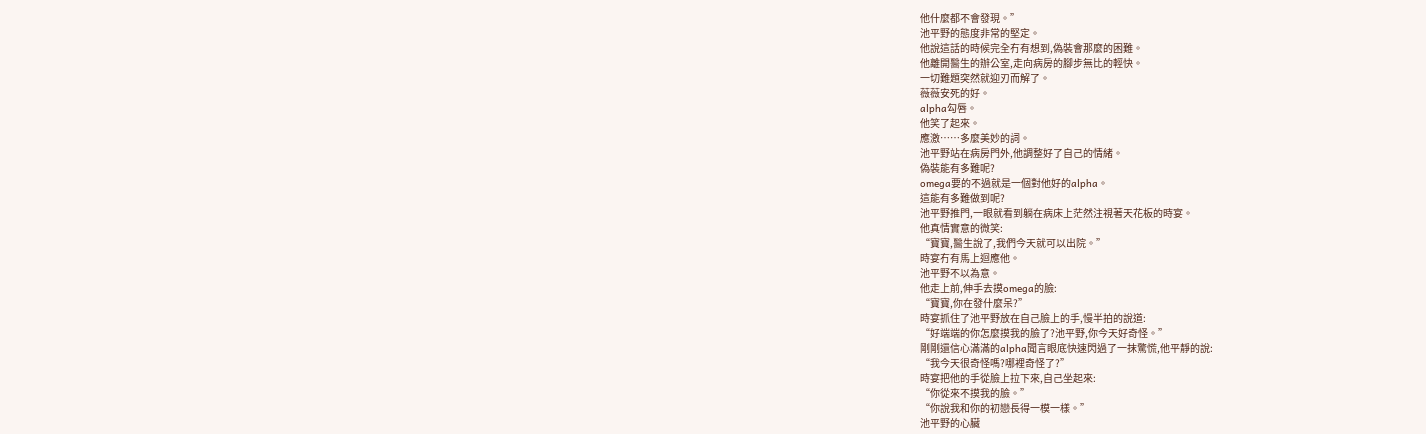他什麼都不會發現。”
池平野的態度非常的堅定。
他說這話的時候完全冇有想到,偽裝會那麼的困難。
他離開醫生的辦公室,走向病房的腳步無比的輕快。
一切難題突然就迎刃而解了。
薇薇安死的好。
alpha勾唇。
他笑了起來。
應激……多麼美妙的詞。
池平野站在病房門外,他調整好了自己的情緒。
偽裝能有多難呢?
omega要的不過就是一個對他好的alpha。
這能有多難做到呢?
池平野推門,一眼就看到躺在病床上茫然注視著天花板的時宴。
他真情實意的微笑:
“寶寶,醫生說了,我們今天就可以出院。”
時宴冇有馬上迴應他。
池平野不以為意。
他走上前,伸手去摸omega的臉:
“寶寶,你在發什麼呆?”
時宴抓住了池平野放在自己臉上的手,慢半拍的說道:
“好端端的你怎麼摸我的臉了?池平野,你今天好奇怪。”
剛剛還信心滿滿的alpha聞言眼底快速閃過了一抹驚慌,他平靜的說:
“我今天很奇怪嗎?哪裡奇怪了?”
時宴把他的手從臉上拉下來,自己坐起來:
“你從來不摸我的臉。”
“你說我和你的初戀長得一模一樣。”
池平野的心臟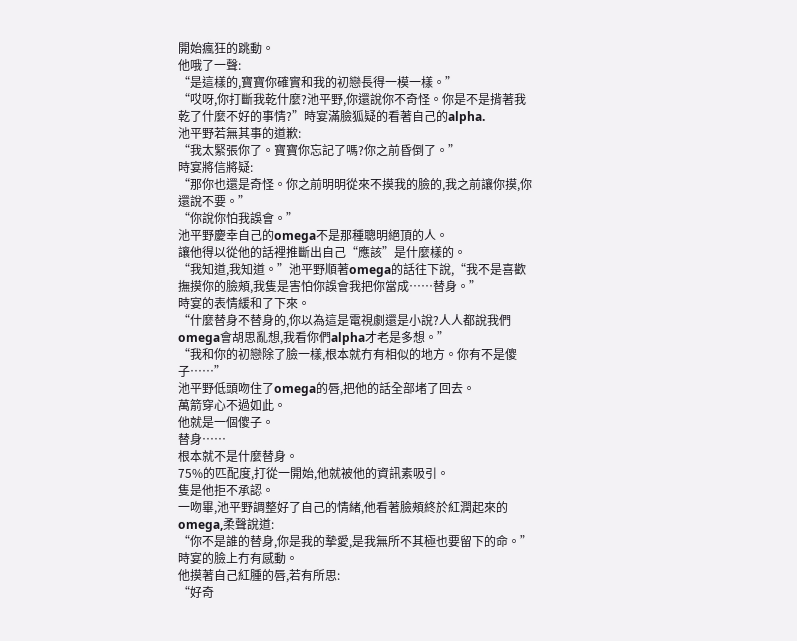開始瘋狂的跳動。
他哦了一聲:
“是這樣的,寶寶你確實和我的初戀長得一模一樣。”
“哎呀,你打斷我乾什麼?池平野,你還說你不奇怪。你是不是揹著我乾了什麼不好的事情?”時宴滿臉狐疑的看著自己的alpha.
池平野若無其事的道歉:
“我太緊張你了。寶寶你忘記了嗎?你之前昏倒了。”
時宴將信將疑:
“那你也還是奇怪。你之前明明從來不摸我的臉的,我之前讓你摸,你還說不要。”
“你說你怕我誤會。”
池平野慶幸自己的omega不是那種聰明絕頂的人。
讓他得以從他的話裡推斷出自己“應該”是什麼樣的。
“我知道,我知道。”池平野順著omega的話往下說,“我不是喜歡撫摸你的臉頰,我隻是害怕你誤會我把你當成……替身。”
時宴的表情緩和了下來。
“什麼替身不替身的,你以為這是電視劇還是小說?人人都說我們omega會胡思亂想,我看你們alpha才老是多想。”
“我和你的初戀除了臉一樣,根本就冇有相似的地方。你有不是傻子……”
池平野低頭吻住了omega的唇,把他的話全部堵了回去。
萬箭穿心不過如此。
他就是一個傻子。
替身……
根本就不是什麼替身。
75%的匹配度,打從一開始,他就被他的資訊素吸引。
隻是他拒不承認。
一吻畢,池平野調整好了自己的情緒,他看著臉頰終於紅潤起來的omega,柔聲說道:
“你不是誰的替身,你是我的摯愛,是我無所不其極也要留下的命。”
時宴的臉上冇有感動。
他摸著自己紅腫的唇,若有所思:
“好奇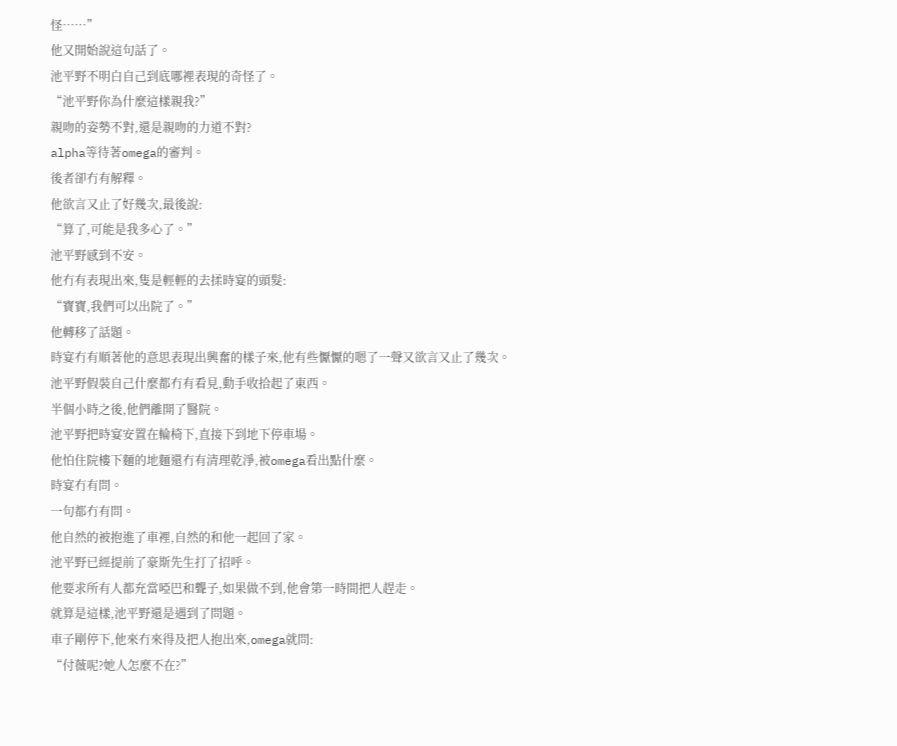怪……”
他又開始說這句話了。
池平野不明白自己到底哪裡表現的奇怪了。
“池平野你為什麼這樣親我?”
親吻的姿勢不對,還是親吻的力道不對?
alpha等待著omega的審判。
後者卻冇有解釋。
他欲言又止了好幾次,最後說:
“算了,可能是我多心了。”
池平野感到不安。
他冇有表現出來,隻是輕輕的去揉時宴的頭髮:
“寶寶,我們可以出院了。”
他轉移了話題。
時宴冇有順著他的意思表現出興奮的樣子來,他有些懨懨的嗯了一聲又欲言又止了幾次。
池平野假裝自己什麼都冇有看見,動手收拾起了東西。
半個小時之後,他們離開了醫院。
池平野把時宴安置在輪椅下,直接下到地下停車場。
他怕住院樓下麵的地麵還冇有清理乾淨,被omega看出點什麼。
時宴冇有問。
一句都冇有問。
他自然的被抱進了車裡,自然的和他一起回了家。
池平野已經提前了豪斯先生打了招呼。
他要求所有人都充當啞巴和聾子,如果做不到,他會第一時間把人趕走。
就算是這樣,池平野還是遇到了問題。
車子剛停下,他來冇來得及把人抱出來,omega就問:
“付薇呢?她人怎麼不在?”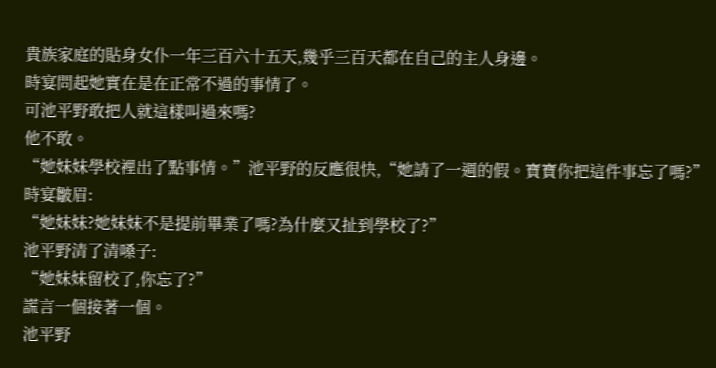貴族家庭的貼身女仆一年三百六十五天,幾乎三百天都在自己的主人身邊。
時宴問起她實在是在正常不過的事情了。
可池平野敢把人就這樣叫過來嗎?
他不敢。
“她妹妹學校裡出了點事情。”池平野的反應很快,“她請了一週的假。寶寶你把這件事忘了嗎?”
時宴皺眉:
“她妹妹?她妹妹不是提前畢業了嗎?為什麼又扯到學校了?”
池平野清了清嗓子:
“她妹妹留校了,你忘了?”
謊言一個接著一個。
池平野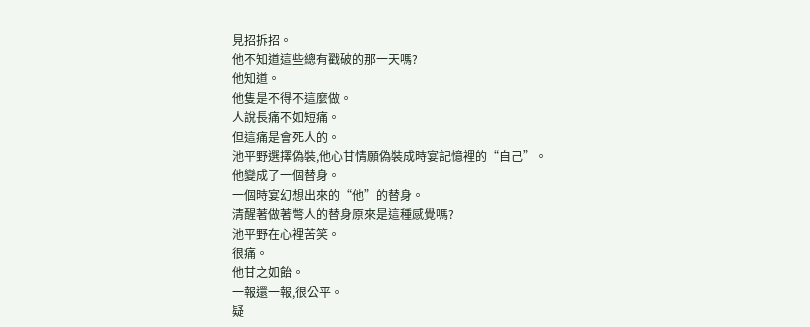見招拆招。
他不知道這些總有戳破的那一天嗎?
他知道。
他隻是不得不這麼做。
人說長痛不如短痛。
但這痛是會死人的。
池平野選擇偽裝,他心甘情願偽裝成時宴記憶裡的“自己”。
他變成了一個替身。
一個時宴幻想出來的“他”的替身。
清醒著做著彆人的替身原來是這種感覺嗎?
池平野在心裡苦笑。
很痛。
他甘之如飴。
一報還一報,很公平。
疑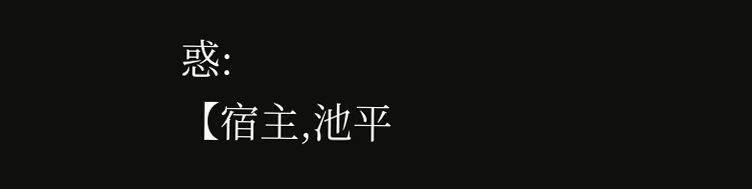惑:
【宿主,池平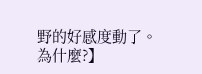野的好感度動了。為什麼?】